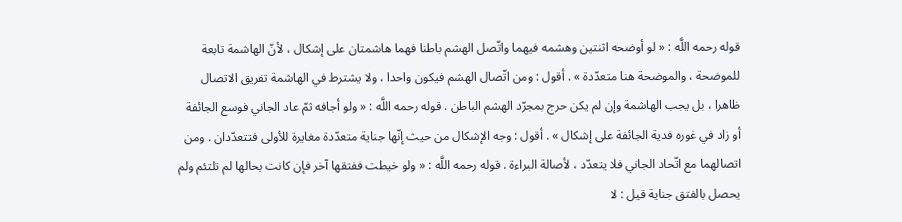قوله رحمه اللَّه : « لو أوضحه اثنتين وهشمه فيهما واتّصل الهشم باطنا فهما هاشمتان على إشكال ، لأنّ الهاشمة تابعة للموضحة ، والموضحة هنا متعدّدة » . أقول : ومن اتّصال الهشم فيكون واحدا ، ولا يشترط في الهاشمة تفريق الاتصال ظاهرا ، بل يجب الهاشمة وإن لم يكن حرج بمجرّد الهشم الباطن . قوله رحمه اللَّه : « ولو أجافه ثمّ عاد الجاني فوسع الجائفة أو زاد في غوره فدية الجائفة على إشكال » . أقول : وجه الإشكال من حيث إنّها جناية متعدّدة مغايرة للأولى فتتعدّدان . ومن اتصالهما مع اتّحاد الجاني فلا يتعدّد ، لأصالة البراءة . قوله رحمه اللَّه : « ولو خيطت ففتقها آخر فإن كانت بحالها لم تلتئم ولم يحصل بالفتق جناية قيل : لا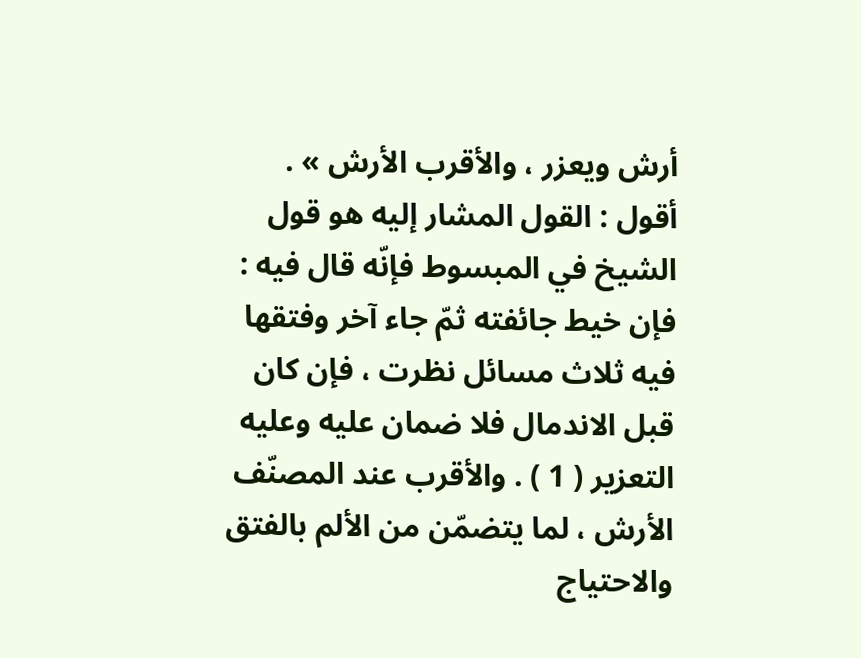أرش ويعزر ، والأقرب الأرش » . أقول : القول المشار إليه هو قول الشيخ في المبسوط فإنّه قال فيه : فإن خيط جائفته ثمّ جاء آخر وفتقها فيه ثلاث مسائل نظرت ، فإن كان قبل الاندمال فلا ضمان عليه وعليه التعزير ( 1 ) . والأقرب عند المصنّف الأرش ، لما يتضمّن من الألم بالفتق والاحتياج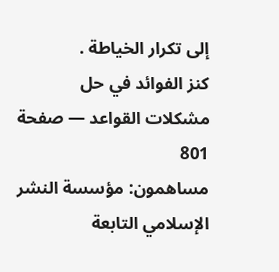إلى تكرار الخياطة .
كنز الفوائد في حل مشكلات القواعد — صفحة 801
مساهمون: مؤسسة النشر الإسلامي التابعة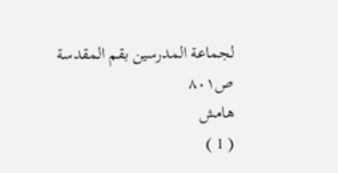لجماعة المدرسين بقم المقدسة
ص٨٠١
هامش
( 1 )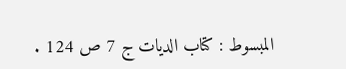المبسوط : كتاب الديات ج 7 ص 124 .